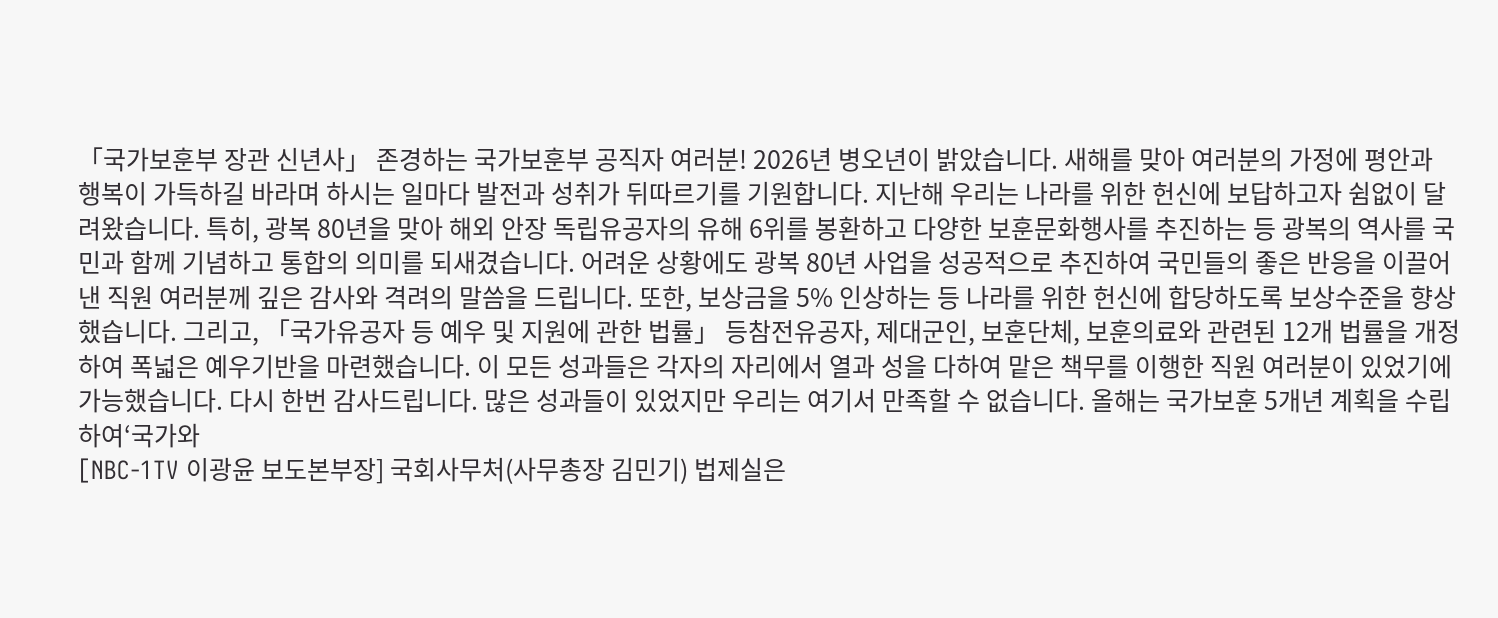「국가보훈부 장관 신년사」 존경하는 국가보훈부 공직자 여러분! 2026년 병오년이 밝았습니다. 새해를 맞아 여러분의 가정에 평안과 행복이 가득하길 바라며 하시는 일마다 발전과 성취가 뒤따르기를 기원합니다. 지난해 우리는 나라를 위한 헌신에 보답하고자 쉼없이 달려왔습니다. 특히, 광복 80년을 맞아 해외 안장 독립유공자의 유해 6위를 봉환하고 다양한 보훈문화행사를 추진하는 등 광복의 역사를 국민과 함께 기념하고 통합의 의미를 되새겼습니다. 어려운 상황에도 광복 80년 사업을 성공적으로 추진하여 국민들의 좋은 반응을 이끌어 낸 직원 여러분께 깊은 감사와 격려의 말씀을 드립니다. 또한, 보상금을 5% 인상하는 등 나라를 위한 헌신에 합당하도록 보상수준을 향상했습니다. 그리고, 「국가유공자 등 예우 및 지원에 관한 법률」 등참전유공자, 제대군인, 보훈단체, 보훈의료와 관련된 12개 법률을 개정하여 폭넓은 예우기반을 마련했습니다. 이 모든 성과들은 각자의 자리에서 열과 성을 다하여 맡은 책무를 이행한 직원 여러분이 있었기에 가능했습니다. 다시 한번 감사드립니다. 많은 성과들이 있었지만 우리는 여기서 만족할 수 없습니다. 올해는 국가보훈 5개년 계획을 수립하여‘국가와
[NBC-1TV 이광윤 보도본부장] 국회사무처(사무총장 김민기) 법제실은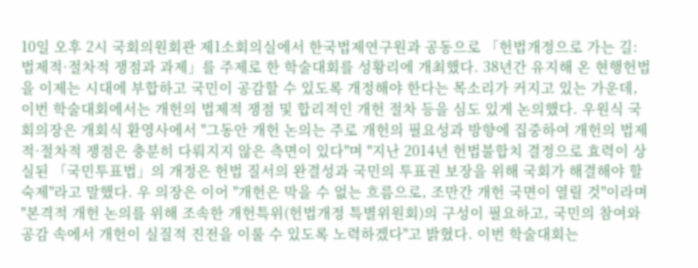10일 오후 2시 국회의원회관 제1소회의실에서 한국법제연구원과 공동으로 「헌법개정으로 가는 길: 법제적·절차적 쟁점과 과제」를 주제로 한 학술대회를 성황리에 개최했다. 38년간 유지해 온 현행헌법을 이제는 시대에 부합하고 국민이 공감할 수 있도록 개정해야 한다는 목소리가 커지고 있는 가운데, 이번 학술대회에서는 개헌의 법제적 쟁점 및 합리적인 개헌 절차 등을 심도 있게 논의했다. 우원식 국회의장은 개회식 환영사에서 "그동안 개헌 논의는 주로 개헌의 필요성과 방향에 집중하여 개헌의 법제적·절차적 쟁점은 충분히 다뤄지지 않은 측면이 있다"며 "지난 2014년 헌법불합치 결정으로 효력이 상실된 「국민투표법」의 개정은 헌법 질서의 완결성과 국민의 투표권 보장을 위해 국회가 해결해야 할 숙제"라고 말했다. 우 의장은 이어 "개헌은 막을 수 없는 흐름으로, 조만간 개헌 국면이 열릴 것"이라며 "본격적 개헌 논의를 위해 조속한 개헌특위(헌법개정 특별위원회)의 구성이 필요하고, 국민의 참여와 공감 속에서 개헌이 실질적 진전을 이룰 수 있도록 노력하겠다"고 밝혔다. 이번 학술대회는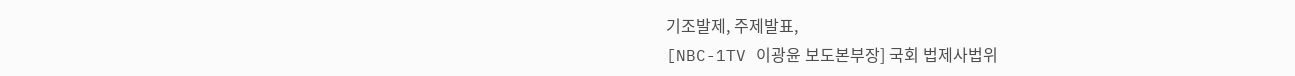기조발제, 주제발표,
[NBC-1TV 이광윤 보도본부장] 국회 법제사법위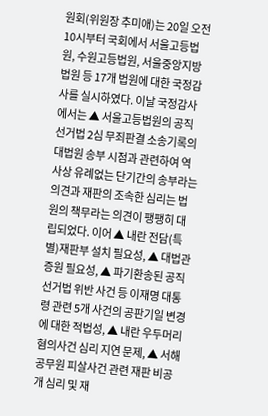원회(위원장 추미애)는 20일 오전 10시부터 국회에서 서울고등법원, 수원고등법원, 서울중앙지방법원 등 17개 법원에 대한 국정감사를 실시하였다. 이날 국정감사에서는 ▲ 서울고등법원의 공직선거법 2심 무죄판결 소송기록의 대법원 송부 시점과 관련하여 역사상 유례없는 단기간의 송부라는 의견과 재판의 조속한 심리는 법원의 책무라는 의견이 팽팽히 대립되었다. 이어 ▲ 내란 전담(특별)재판부 설치 필요성, ▲ 대법관 증원 필요성, ▲ 파기환송된 공직선거법 위반 사건 등 이재명 대통령 관련 5개 사건의 공판기일 변경에 대한 적법성, ▲ 내란 우두머리 혐의사건 심리 지연 문제, ▲ 서해 공무원 피살사건 관련 재판 비공개 심리 및 재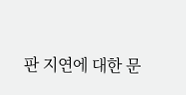판 지연에 대한 문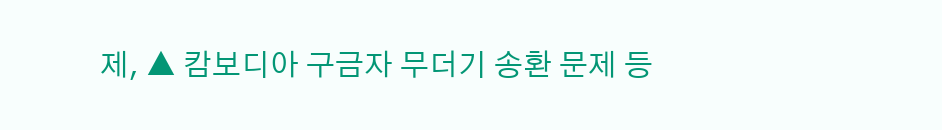제, ▲ 캄보디아 구금자 무더기 송환 문제 등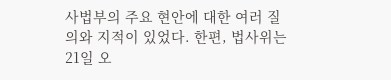사법부의 주요 현안에 대한 여러 질의와 지적이 있었다. 한편, 법사위는 21일 오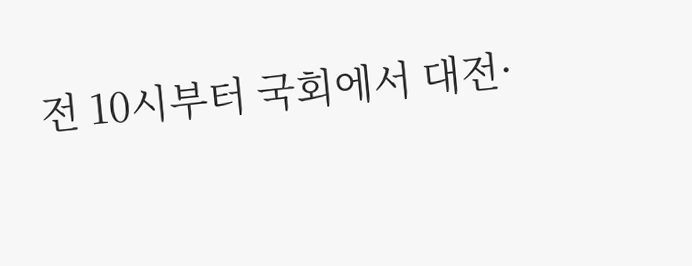전 10시부터 국회에서 대전·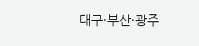대구·부산·광주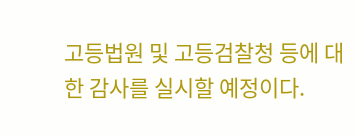고등법원 및 고등검찰청 등에 대한 감사를 실시할 예정이다.